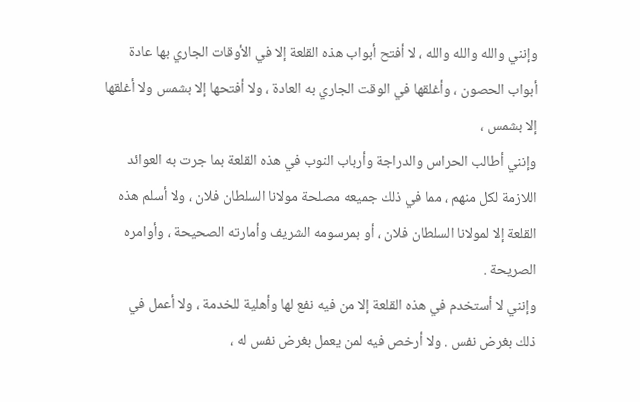وإنني والله والله والله ، لا أفتح أبواب هذه القلعة إلا في الأوقات الجاري بها عادة
أبواب الحصون ، وأغلقها في الوقت الجاري به العادة ، ولا أفتحها إلا بشمس ولا أغلقها
إلا بشمس ،
وإنني أطالب الحراس والدراجة وأرباب النوب في هذه القلعة بما جرت به العوائد
اللازمة لكل منهم ، مما في ذلك جميعه مصلحة مولانا السلطان فلان ، ولا أسلم هذه
القلعة إلا لمولانا السلطان فلان ، أو بمرسومه الشريف وأمارته الصحيحة ، وأوامره
الصريحة .
وإنني لا أستخدم في هذه القلعة إلا من فيه نفع لها وأهلية للخدمة ، ولا أعمل في
ذلك بغرض نفس . ولا أرخص فيه لمن يعمل بغرض نفس له ،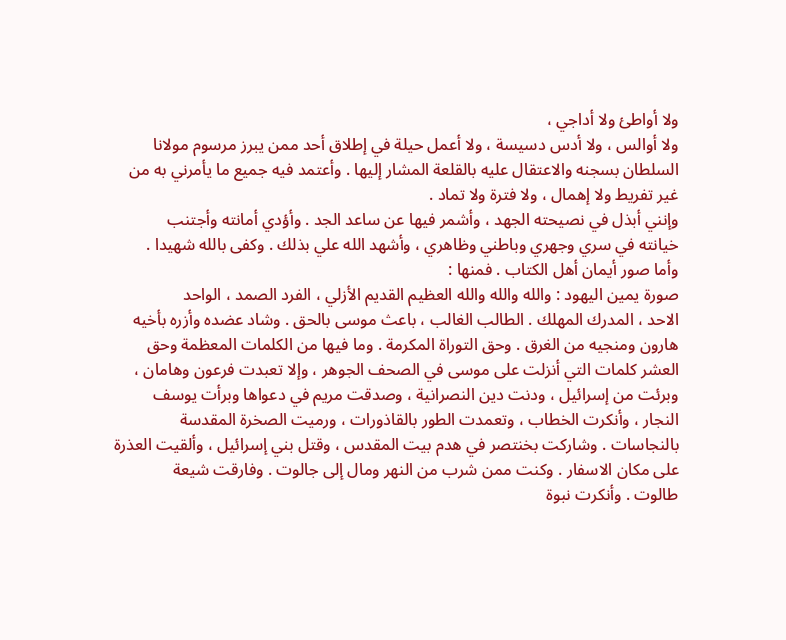ولا أواطئ ولا أداجي ،
ولا أوالس ، ولا أدس دسيسة ، ولا أعمل حيلة في إطلاق أحد ممن يبرز مرسوم مولانا
السلطان بسجنه والاعتقال عليه بالقلعة المشار إليها . وأعتمد فيه جميع ما يأمرني به من
غير تفريط ولا إهمال ، ولا فترة ولا تماد .
وإنني أبذل في نصيحته الجهد ، وأشمر فيها عن ساعد الجد . وأؤدي أمانته وأجتنب
خيانته في سري وجهري وباطني وظاهري ، وأشهد الله علي بذلك . وكفى بالله شهيدا .
وأما صور أيمان أهل الكتاب . فمنها :
صورة يمين اليهود : والله والله والله العظيم القديم الأزلي ، الفرد الصمد ، الواحد
الاحد ، المدرك المهلك . الطالب الغالب ، باعث موسى بالحق . وشاد عضده وأزره بأخيه
هارون ومنجيه من الغرق . وحق التوراة المكرمة . وما فيها من الكلمات المعظمة وحق
العشر كلمات التي أنزلت على موسى في الصحف الجوهر ، وإلا تعبدت فرعون وهامان ،
وبرئت من إسرائيل ، ودنت دين النصرانية ، وصدقت مريم في دعواها وبرأت يوسف
النجار ، وأنكرت الخطاب ، وتعمدت الطور بالقاذورات ، ورميت الصخرة المقدسة
بالنجاسات . وشاركت بخنتصر في هدم بيت المقدس ، وقتل بني إسرائيل ، وألقيت العذرة
على مكان الاسفار . وكنت ممن شرب من النهر ومال إلى جالوت . وفارقت شيعة
طالوت . وأنكرت نبوة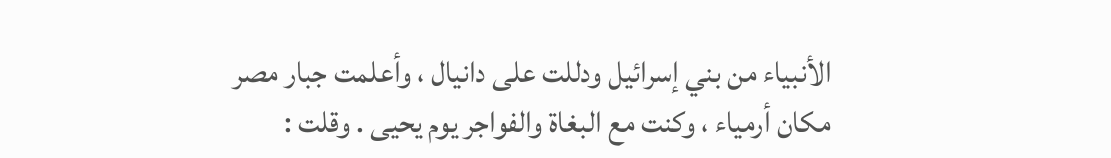الأنبياء من بني إسرائيل ودللت على دانيال ، وأعلمت جبار مصر
مكان أرمياء ، وكنت مع البغاة والفواجر يوم يحيى . وقلت :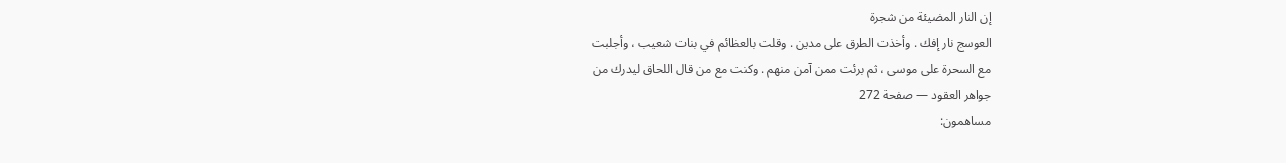إن النار المضيئة من شجرة
العوسج نار إفك . وأخذت الطرق على مدين . وقلت بالعظائم في بنات شعيب ، وأجلبت
مع السحرة على موسى ، ثم برئت ممن آمن منهم . وكنت مع من قال اللحاق ليدرك من
جواهر العقود — صفحة 272
مساهمون: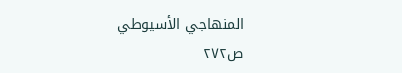المنهاجي الأسيوطي
ص٢٧٢